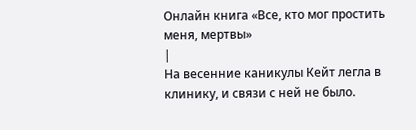Онлайн книга «Все, кто мог простить меня, мертвы»
|
На весенние каникулы Кейт легла в клинику, и связи с ней не было.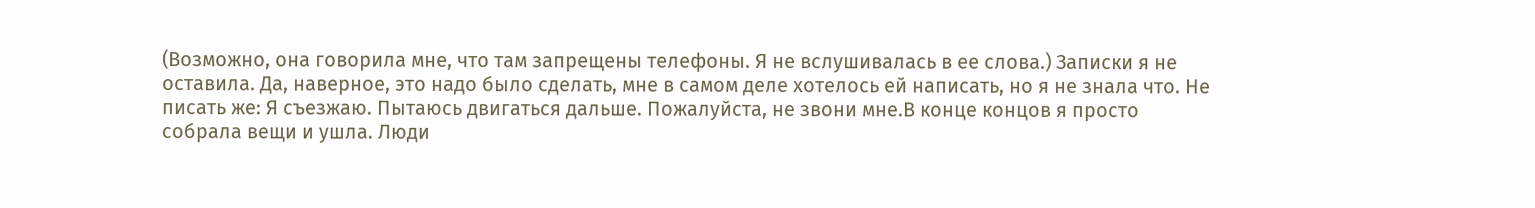(Возможно, она говорила мне, что там запрещены телефоны. Я не вслушивалась в ее слова.) Записки я не оставила. Да, наверное, это надо было сделать, мне в самом деле хотелось ей написать, но я не знала что. Не писать же: Я съезжаю. Пытаюсь двигаться дальше. Пожалуйста, не звони мне.В конце концов я просто собрала вещи и ушла. Люди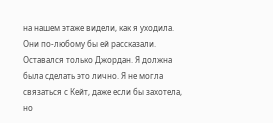на нашем этаже видели, как я уходила. Они по-любому бы ей рассказали. Оставался только Джордан. Я должна была сделать это лично. Я не могла связаться с Кейт, даже если бы захотела, но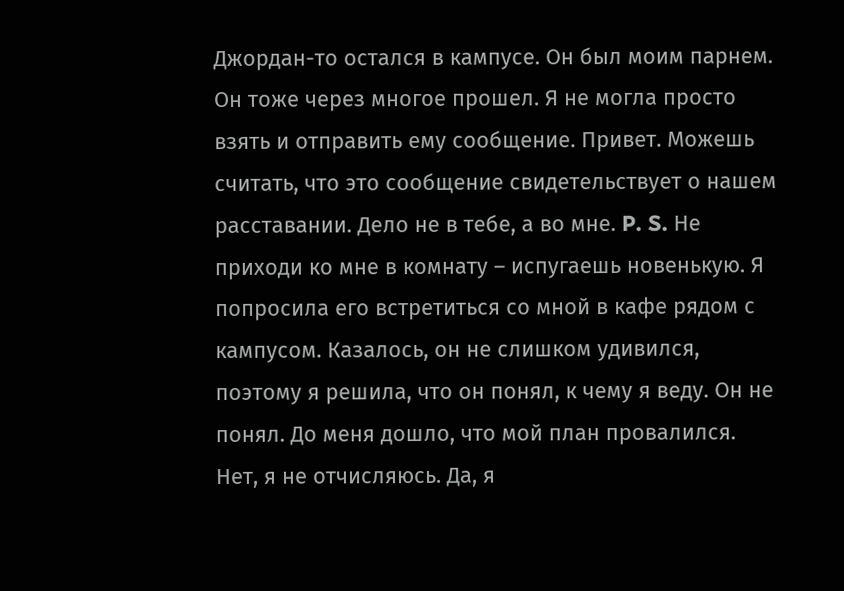Джордан-то остался в кампусе. Он был моим парнем. Он тоже через многое прошел. Я не могла просто взять и отправить ему сообщение. Привет. Можешь считать, что это сообщение свидетельствует о нашем расставании. Дело не в тебе, а во мне. P. S. Не приходи ко мне в комнату – испугаешь новенькую. Я попросила его встретиться со мной в кафе рядом с кампусом. Казалось, он не слишком удивился, поэтому я решила, что он понял, к чему я веду. Он не понял. До меня дошло, что мой план провалился. Нет, я не отчисляюсь. Да, я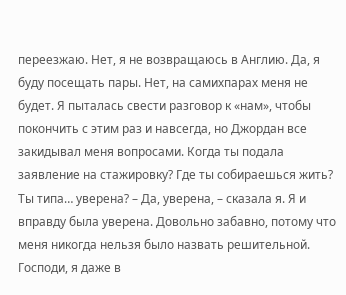переезжаю. Нет, я не возвращаюсь в Англию. Да, я буду посещать пары. Нет, на самихпарах меня не будет. Я пыталась свести разговор к «нам», чтобы покончить с этим раз и навсегда, но Джордан все закидывал меня вопросами. Когда ты подала заявление на стажировку? Где ты собираешься жить? Ты типа… уверена? – Да, уверена, – сказала я. Я и вправду была уверена. Довольно забавно, потому что меня никогда нельзя было назвать решительной. Господи, я даже в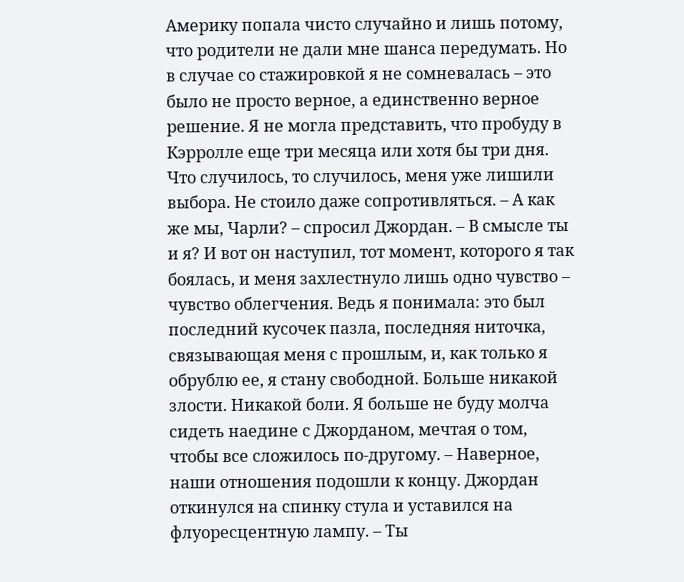Америку попала чисто случайно и лишь потому, что родители не дали мне шанса передумать. Но в случае со стажировкой я не сомневалась – это было не просто верное, а единственно верное решение. Я не могла представить, что пробуду в Кэрролле еще три месяца или хотя бы три дня. Что случилось, то случилось, меня уже лишили выбора. Не стоило даже сопротивляться. – А как же мы, Чарли? – спросил Джордан. – В смысле ты и я? И вот он наступил, тот момент, которого я так боялась, и меня захлестнуло лишь одно чувство – чувство облегчения. Ведь я понимала: это был последний кусочек пазла, последняя ниточка, связывающая меня с прошлым, и, как только я обрублю ее, я стану свободной. Больше никакой злости. Никакой боли. Я больше не буду молча сидеть наедине с Джорданом, мечтая о том, чтобы все сложилось по-другому. – Наверное, наши отношения подошли к концу. Джордан откинулся на спинку стула и уставился на флуоресцентную лампу. – Ты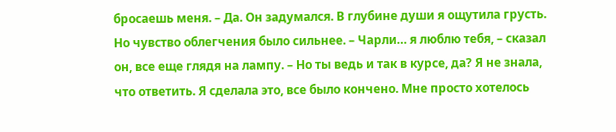бросаешь меня. – Да. Он задумался. В глубине души я ощутила грусть. Но чувство облегчения было сильнее. – Чарли… я люблю тебя, – сказал он, все еще глядя на лампу. – Но ты ведь и так в курсе, да? Я не знала, что ответить. Я сделала это, все было кончено. Мне просто хотелось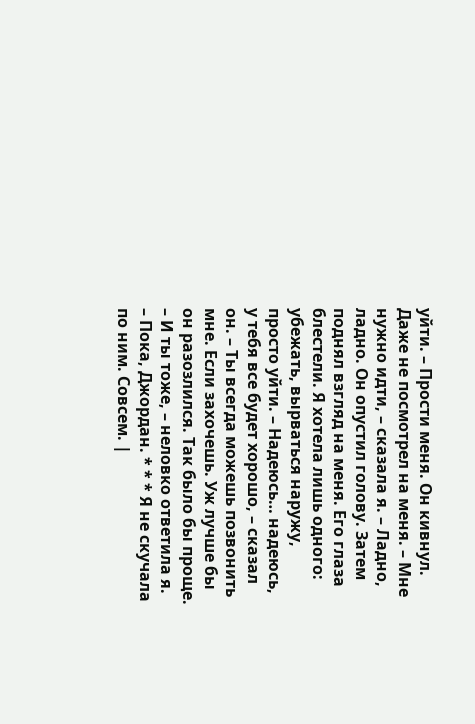уйти. – Прости меня. Он кивнул. Даже не посмотрел на меня. – Мне нужно идти, – сказала я. – Ладно, ладно. Он опустил голову. Затем поднял взгляд на меня. Его глаза блестели. Я хотела лишь одного: убежать, вырваться наружу, просто уйти. – Надеюсь… надеюсь, у тебя все будет хорошо, – сказал он. – Ты всегда можешь позвонить мне. Если захочешь. Уж лучше бы он разозлился. Так было бы проще. – И ты тоже, – неловко ответила я. – Пока, Джордан. * * * Я не скучала по ним. Совсем. |